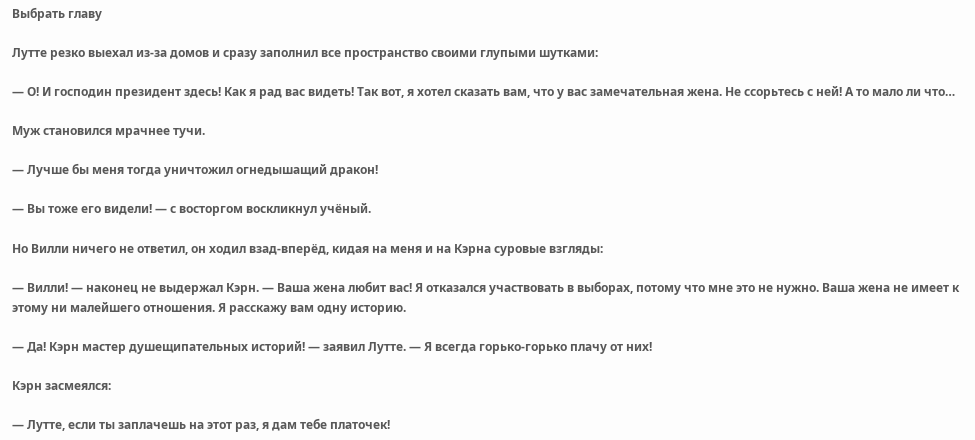Выбрать главу

Лутте резко выехал из-за домов и сразу заполнил все пространство своими глупыми шутками:

— О! И господин президент здесь! Как я рад вас видеть! Так вот, я хотел сказать вам, что у вас замечательная жена. Не ссорьтесь с ней! А то мало ли что…

Муж становился мрачнее тучи.

— Лучше бы меня тогда уничтожил огнедышащий дракон!

— Вы тоже его видели! — с восторгом воскликнул учёный.

Но Вилли ничего не ответил, он ходил взад-вперёд, кидая на меня и на Кэрна суровые взгляды:

— Вилли! — наконец не выдержал Кэрн. — Ваша жена любит вас! Я отказался участвовать в выборах, потому что мне это не нужно. Ваша жена не имеет к этому ни малейшего отношения. Я расскажу вам одну историю.

— Да! Кэрн мастер душещипательных историй! — заявил Лутте. — Я всегда горько-горько плачу от них!

Кэрн засмеялся:

— Лутте, если ты заплачешь на этот раз, я дам тебе платочек!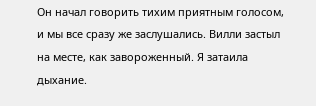Он начал говорить тихим приятным голосом, и мы все сразу же заслушались. Вилли застыл на месте, как завороженный. Я затаила дыхание.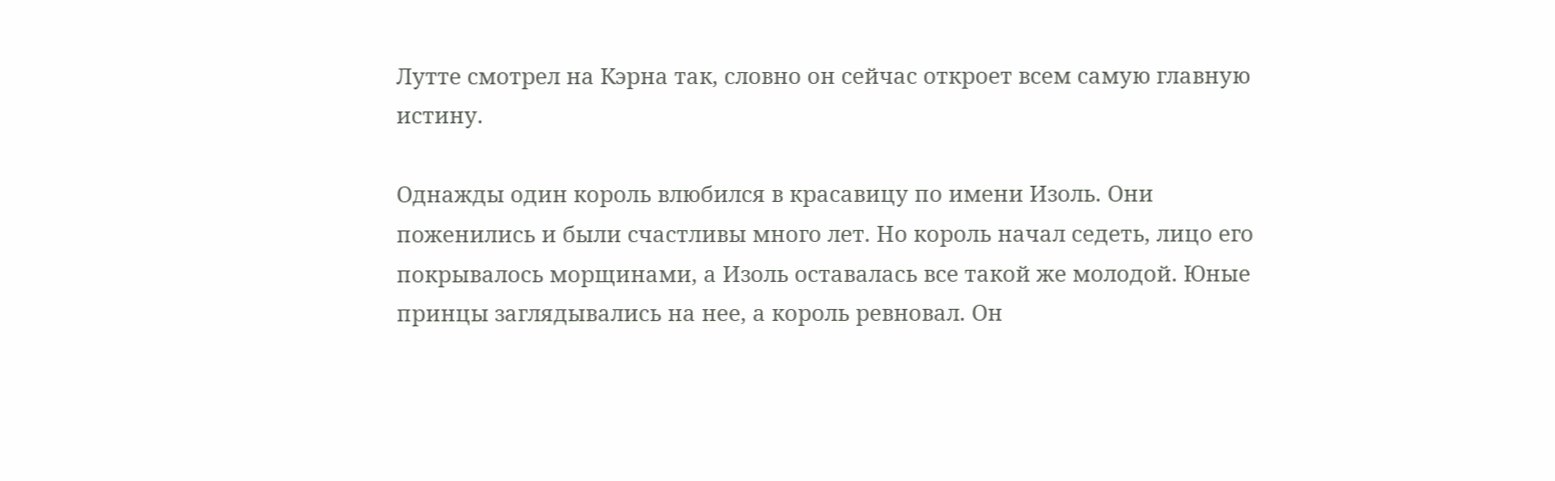Лутте смотрел на Кэрна так, словно он сейчас откроет всем самую главную истину.

Однажды один король влюбился в красавицу по имени Изоль. Они поженились и были счастливы много лет. Но король начал седеть, лицо его покрывалось морщинами, а Изоль оставалась все такой же молодой. Юные принцы заглядывались на нее, а король ревновал. Он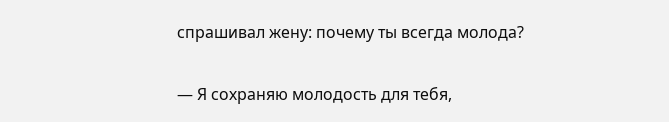спрашивал жену: почему ты всегда молода?

— Я сохраняю молодость для тебя,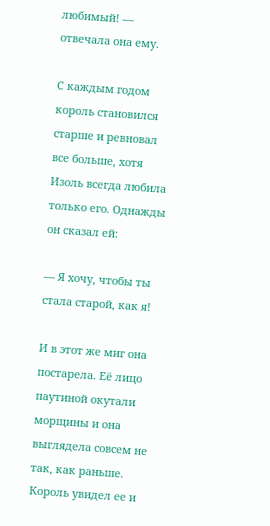любимый! — отвечала она ему.

С каждым годом король становился старше и ревновал все больше, хотя Изоль всегда любила только его. Однажды он сказал ей:

— Я хочу, чтобы ты стала старой, как я!

И в этот же миг она постарела. Её лицо паутиной окутали морщины и она выглядела совсем не так, как раньше. Король увидел ее и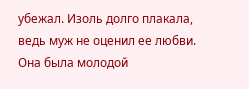убежал. Изоль долго плакала, ведь муж не оценил ее любви. Она была молодой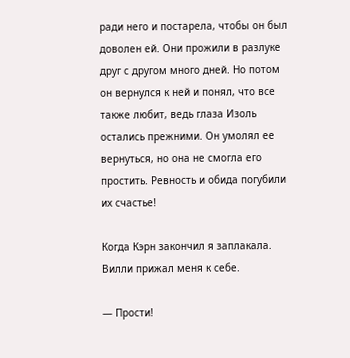ради него и постарела, чтобы он был доволен ей. Они прожили в разлуке друг с другом много дней. Но потом он вернулся к ней и понял, что все также любит, ведь глаза Изоль остались прежними. Он умолял ее вернуться, но она не смогла его простить. Ревность и обида погубили их счастье!

Когда Кэрн закончил я заплакала. Вилли прижал меня к себе.

— Прости!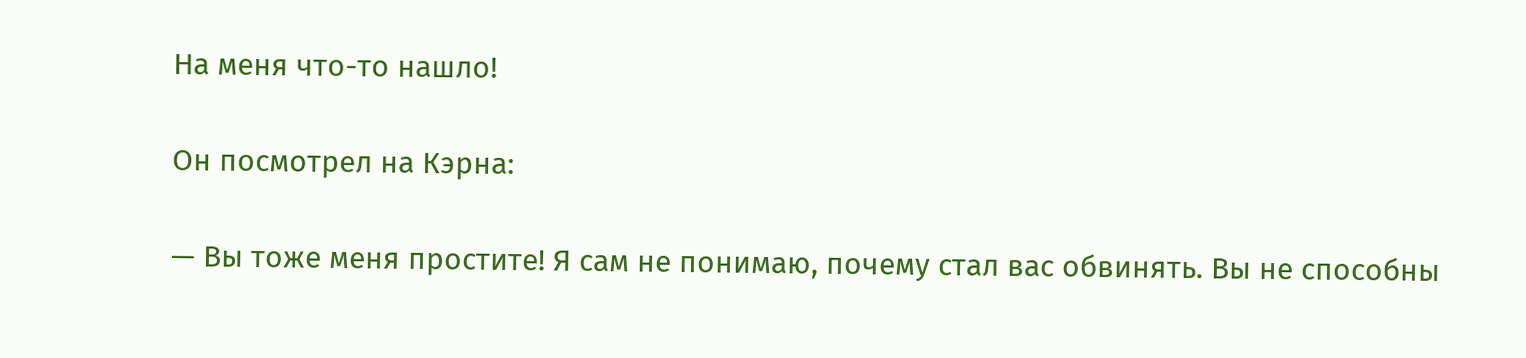На меня что-то нашло!

Он посмотрел на Кэрна:

— Вы тоже меня простите! Я сам не понимаю, почему стал вас обвинять. Вы не способны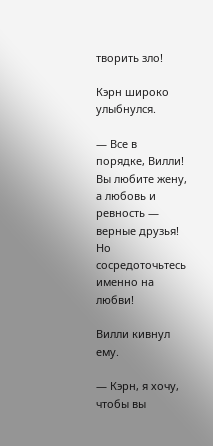творить зло!

Кэрн широко улыбнулся.

— Все в порядке, Вилли! Вы любите жену, а любовь и ревность — верные друзья! Но сосредоточьтесь именно на любви!

Вилли кивнул ему.

— Кэрн, я хочу, чтобы вы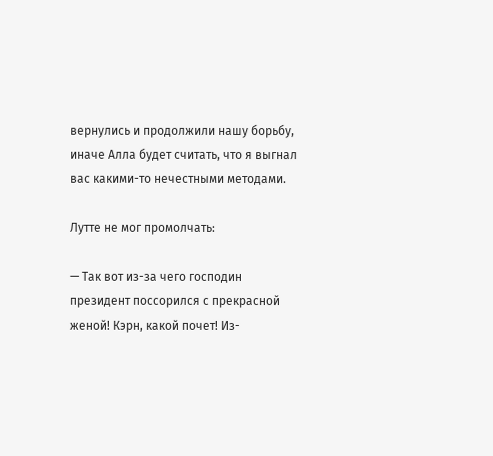вернулись и продолжили нашу борьбу, иначе Алла будет считать, что я выгнал вас какими-то нечестными методами.

Лутте не мог промолчать:

— Так вот из-за чего господин президент поссорился с прекрасной женой! Кэрн, какой почет! Из-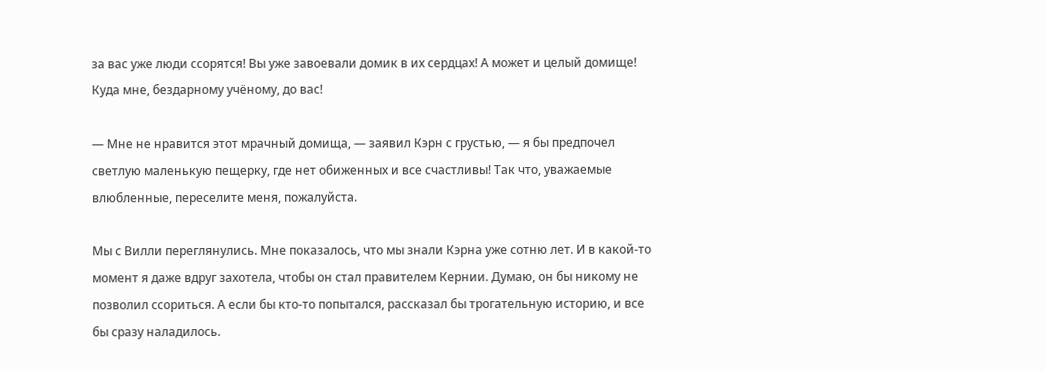за вас уже люди ссорятся! Вы уже завоевали домик в их сердцах! А может и целый домище! Куда мне, бездарному учёному, до вас!

— Мне не нравится этот мрачный домища, — заявил Кэрн с грустью, — я бы предпочел светлую маленькую пещерку, где нет обиженных и все счастливы! Так что, уважаемые влюбленные, переселите меня, пожалуйста.

Мы с Вилли переглянулись. Мне показалось, что мы знали Кэрна уже сотню лет. И в какой-то момент я даже вдруг захотела, чтобы он стал правителем Кернии. Думаю, он бы никому не позволил ссориться. А если бы кто-то попытался, рассказал бы трогательную историю, и все бы сразу наладилось.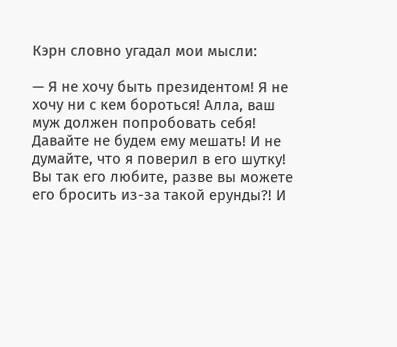Кэрн словно угадал мои мысли:

— Я не хочу быть президентом! Я не хочу ни с кем бороться! Алла, ваш муж должен попробовать себя! Давайте не будем ему мешать! И не думайте, что я поверил в его шутку! Вы так его любите, разве вы можете его бросить из-за такой ерунды?! И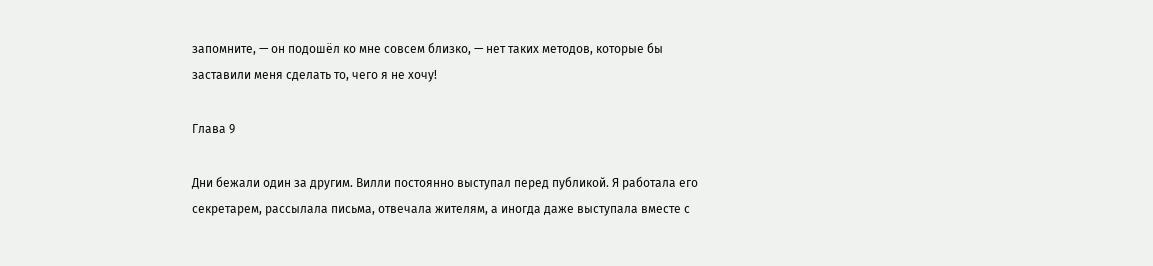запомните, — он подошёл ко мне совсем близко, — нет таких методов, которые бы заставили меня сделать то, чего я не хочу!

Глава 9

Дни бежали один за другим. Вилли постоянно выступал перед публикой. Я работала его секретарем, рассылала письма, отвечала жителям, а иногда даже выступала вместе с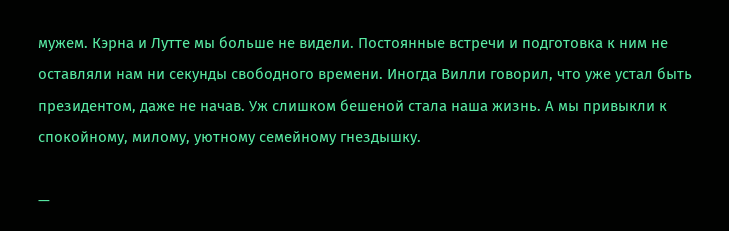мужем. Кэрна и Лутте мы больше не видели. Постоянные встречи и подготовка к ним не оставляли нам ни секунды свободного времени. Иногда Вилли говорил, что уже устал быть президентом, даже не начав. Уж слишком бешеной стала наша жизнь. А мы привыкли к спокойному, милому, уютному семейному гнездышку.

—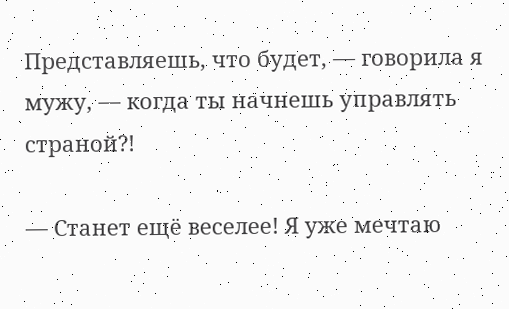Представляешь, что будет, — говорила я мужу, — когда ты начнешь управлять страной?!

— Станет ещё веселее! Я уже мечтаю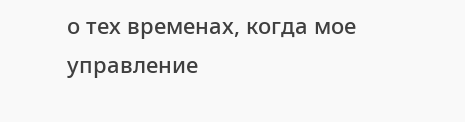о тех временах, когда мое управление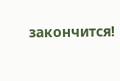закончится!